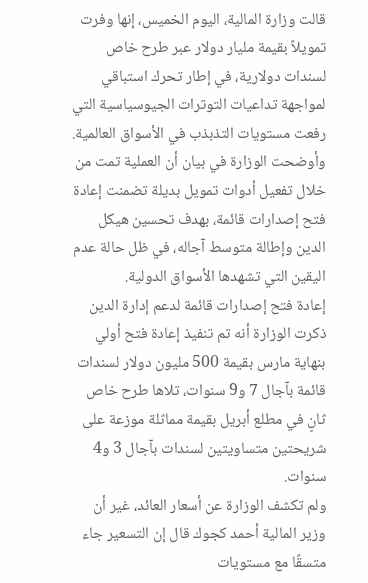قالت وزارة المالية، اليوم الخميس، إنها وفرت تمويلاً بقيمة مليار دولار عبر طرح خاص لسندات دولارية، في إطار تحرك استباقي لمواجهة تداعيات التوترات الجيوسياسية التي رفعت مستويات التذبذب في الأسواق العالمية.
وأوضحت الوزارة في بيان أن العملية تمت من خلال تفعيل أدوات تمويل بديلة تضمنت إعادة فتح إصدارات قائمة، بهدف تحسين هيكل الدين وإطالة متوسط آجاله، في ظل حالة عدم اليقين التي تشهدها الأسواق الدولية.
إعادة فتح إصدارات قائمة لدعم إدارة الدين
ذكرت الوزارة أنه تم تنفيذ إعادة فتح أولي بنهاية مارس بقيمة 500 مليون دولار لسندات قائمة بآجال 7 و9 سنوات، تلاها طرح خاص ثانٍ في مطلع أبريل بقيمة مماثلة موزعة على شريحتين متساويتين لسندات بآجال 3 و4 سنوات.
ولم تكشف الوزارة عن أسعار العائد، غير أن وزير المالية أحمد كجوك قال إن التسعير جاء متسقًا مع مستويات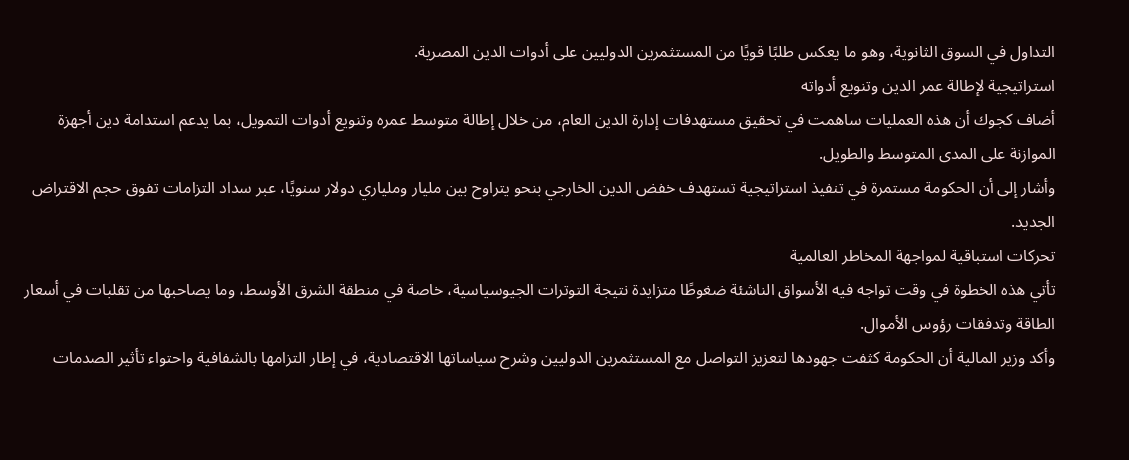التداول في السوق الثانوية، وهو ما يعكس طلبًا قويًا من المستثمرين الدوليين على أدوات الدين المصرية.
استراتيجية لإطالة عمر الدين وتنويع أدواته
أضاف كجوك أن هذه العمليات ساهمت في تحقيق مستهدفات إدارة الدين العام، من خلال إطالة متوسط عمره وتنويع أدوات التمويل، بما يدعم استدامة دين أجهزة الموازنة على المدى المتوسط والطويل.
وأشار إلى أن الحكومة مستمرة في تنفيذ استراتيجية تستهدف خفض الدين الخارجي بنحو يتراوح بين مليار وملياري دولار سنويًا، عبر سداد التزامات تفوق حجم الاقتراض الجديد.
تحركات استباقية لمواجهة المخاطر العالمية
تأتي هذه الخطوة في وقت تواجه فيه الأسواق الناشئة ضغوطًا متزايدة نتيجة التوترات الجيوسياسية، خاصة في منطقة الشرق الأوسط، وما يصاحبها من تقلبات في أسعار الطاقة وتدفقات رؤوس الأموال.
وأكد وزير المالية أن الحكومة كثفت جهودها لتعزيز التواصل مع المستثمرين الدوليين وشرح سياساتها الاقتصادية، في إطار التزامها بالشفافية واحتواء تأثير الصدمات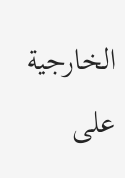الخارجية على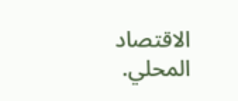الاقتصاد المحلي.